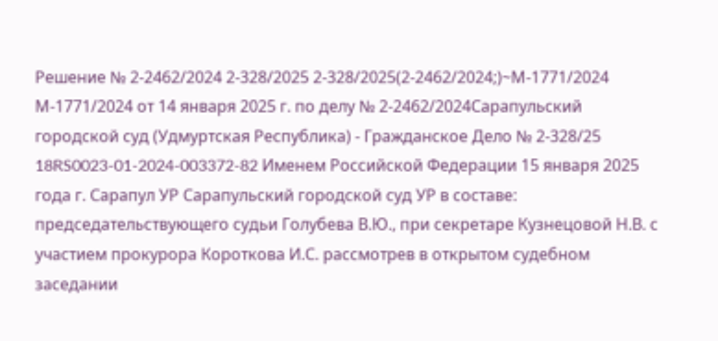Решение № 2-2462/2024 2-328/2025 2-328/2025(2-2462/2024;)~М-1771/2024 М-1771/2024 от 14 января 2025 г. по делу № 2-2462/2024Сарапульский городской суд (Удмуртская Республика) - Гражданское Дело № 2-328/25 18RS0023-01-2024-003372-82 Именем Российской Федерации 15 января 2025 года г. Сарапул УР Сарапульский городской суд УР в составе: председательствующего судьи Голубева В.Ю., при секретаре Кузнецовой Н.В. с участием прокурора Короткова И.С. рассмотрев в открытом судебном заседании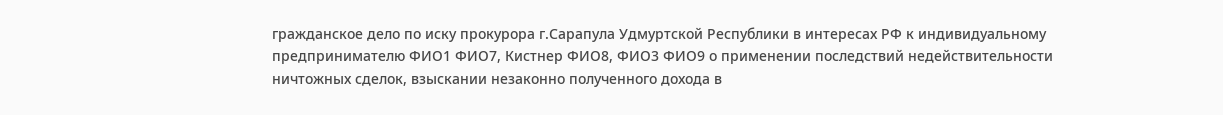гражданское дело по иску прокурора г.Сарапула Удмуртской Республики в интересах РФ к индивидуальному предпринимателю ФИО1 ФИО7, Кистнер ФИО8, ФИО3 ФИО9 о применении последствий недействительности ничтожных сделок, взыскании незаконно полученного дохода в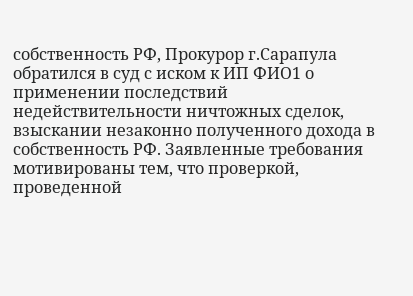собственность РФ, Прокурор г.Сарапула обратился в суд с иском к ИП ФИО1 о применении последствий недействительности ничтожных сделок, взыскании незаконно полученного дохода в собственность РФ. Заявленные требования мотивированы тем, что проверкой, проведенной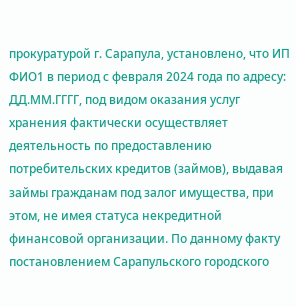прокуратурой г. Сарапула, установлено, что ИП ФИО1 в период с февраля 2024 года по адресу: ДД.ММ.ГГГГ, под видом оказания услуг хранения фактически осуществляет деятельность по предоставлению потребительских кредитов (займов), выдавая займы гражданам под залог имущества, при этом, не имея статуса некредитной финансовой организации. По данному факту постановлением Сарапульского городского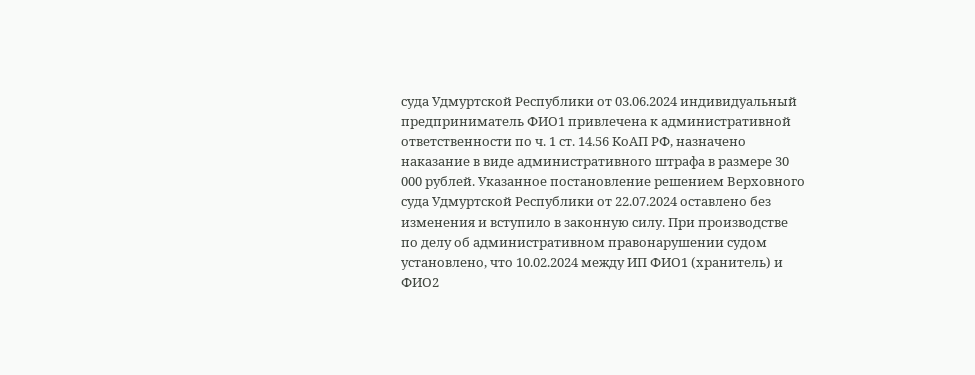суда Удмуртской Республики от 03.06.2024 индивидуальный предприниматель ФИО1 привлечена к административной ответственности по ч. 1 ст. 14.56 КоАП РФ, назначено наказание в виде административного штрафа в размере 30 000 рублей. Указанное постановление решением Верховного суда Удмуртской Республики от 22.07.2024 оставлено без изменения и вступило в законную силу. При производстве по делу об административном правонарушении судом установлено, что 10.02.2024 между ИП ФИО1 (хранитель) и ФИО2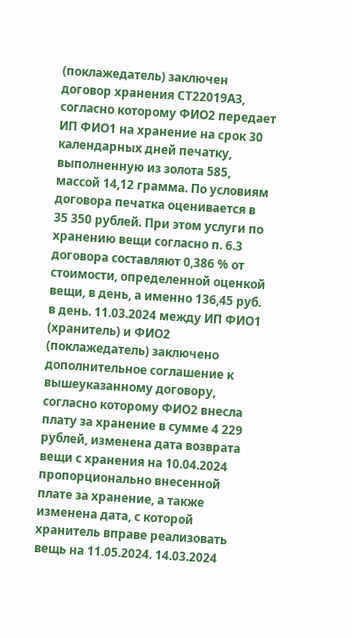(поклажедатель) заключен договор хранения СТ22019АЗ, согласно которому ФИО2 передает ИП ФИО1 на хранение на срок 30 календарных дней печатку, выполненную из золота 585, массой 14,12 грамма. По условиям договора печатка оценивается в 35 350 рублей. При этом услуги по хранению вещи согласно п. 6.3 договора составляют 0,386 % от стоимости, определенной оценкой вещи, в день, а именно 136,45 руб. в день. 11.03.2024 между ИП ФИО1 (хранитель) и ФИО2 (поклажедатель) заключено дополнительное соглашение к вышеуказанному договору, согласно которому ФИО2 внесла плату за хранение в сумме 4 229 рублей, изменена дата возврата вещи с хранения на 10.04.2024 пропорционально внесенной плате за хранение, а также изменена дата, с которой хранитель вправе реализовать вещь на 11.05.2024. 14.03.2024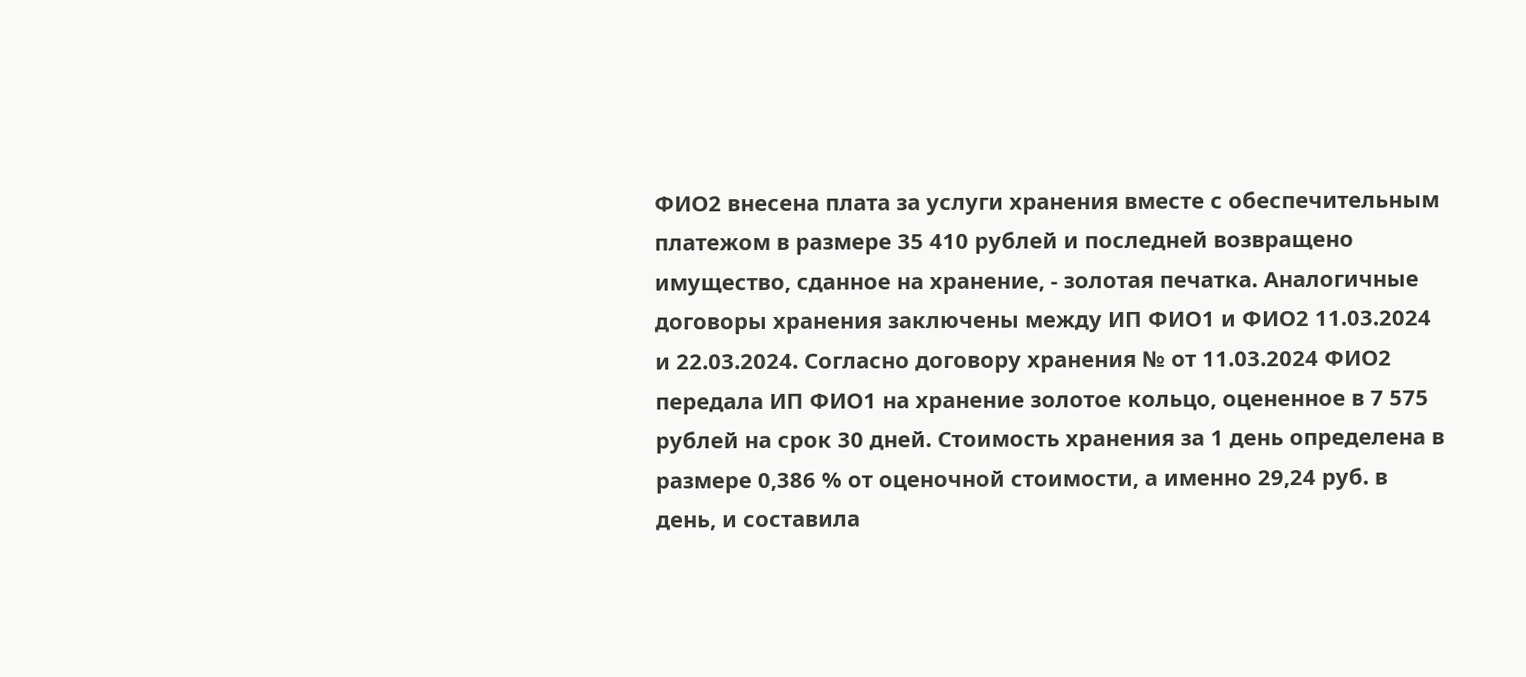ФИО2 внесена плата за услуги хранения вместе с обеспечительным платежом в размере 35 410 рублей и последней возвращено имущество, сданное на хранение, - золотая печатка. Аналогичные договоры хранения заключены между ИП ФИО1 и ФИО2 11.03.2024 и 22.03.2024. Согласно договору хранения № от 11.03.2024 ФИО2 передала ИП ФИО1 на хранение золотое кольцо, оцененное в 7 575 рублей на срок 30 дней. Стоимость хранения за 1 день определена в размере 0,386 % от оценочной стоимости, а именно 29,24 руб. в день, и составила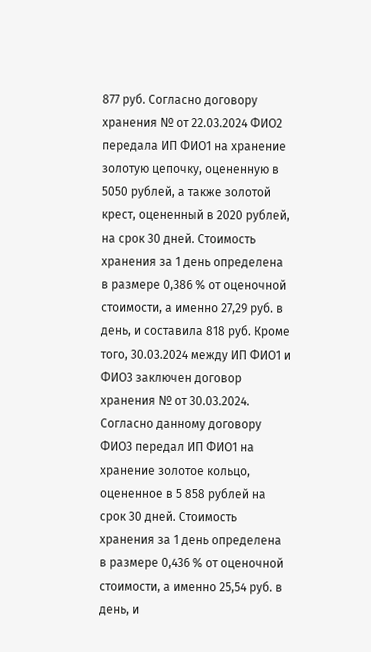877 руб. Согласно договору хранения № от 22.03.2024 ФИО2 передала ИП ФИО1 на хранение золотую цепочку, оцененную в 5050 рублей, а также золотой крест, оцененный в 2020 рублей, на срок 30 дней. Стоимость хранения за 1 день определена в размере 0,386 % от оценочной стоимости, а именно 27,29 руб. в день, и составила 818 руб. Кроме того, 30.03.2024 между ИП ФИО1 и ФИО3 заключен договор хранения № от 30.03.2024. Согласно данному договору ФИО3 передал ИП ФИО1 на хранение золотое кольцо, оцененное в 5 858 рублей на срок 30 дней. Стоимость хранения за 1 день определена в размере 0,436 % от оценочной стоимости, а именно 25,54 руб. в день, и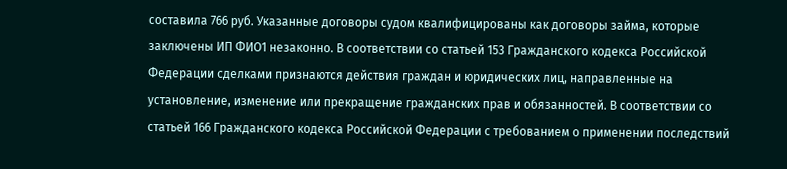составила 766 руб. Указанные договоры судом квалифицированы как договоры займа, которые заключены ИП ФИО1 незаконно. В соответствии со статьей 153 Гражданского кодекса Российской Федерации сделками признаются действия граждан и юридических лиц, направленные на установление, изменение или прекращение гражданских прав и обязанностей. В соответствии со статьей 166 Гражданского кодекса Российской Федерации с требованием о применении последствий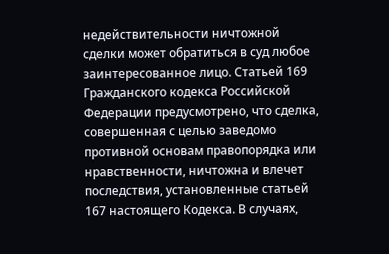недействительности ничтожной сделки может обратиться в суд любое заинтересованное лицо. Статьей 169 Гражданского кодекса Российской Федерации предусмотрено, что сделка, совершенная с целью заведомо противной основам правопорядка или нравственности, ничтожна и влечет последствия, установленные статьей 167 настоящего Кодекса. В случаях,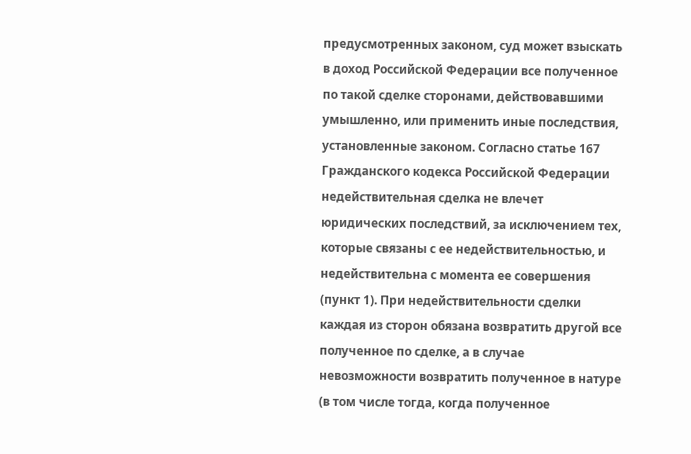предусмотренных законом, суд может взыскать в доход Российской Федерации все полученное по такой сделке сторонами, действовавшими умышленно, или применить иные последствия, установленные законом. Согласно статье 167 Гражданского кодекса Российской Федерации недействительная сделка не влечет юридических последствий, за исключением тех, которые связаны с ее недействительностью, и недействительна с момента ее совершения (пункт 1). При недействительности сделки каждая из сторон обязана возвратить другой все полученное по сделке, а в случае невозможности возвратить полученное в натуре (в том числе тогда, когда полученное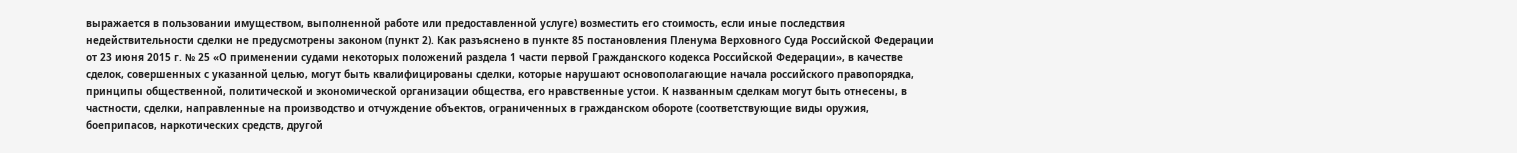выражается в пользовании имуществом, выполненной работе или предоставленной услуге) возместить его стоимость, если иные последствия недействительности сделки не предусмотрены законом (пункт 2). Как разъяснено в пункте 85 постановления Пленума Верховного Суда Российской Федерации от 23 июня 2015 г. № 25 «О применении судами некоторых положений раздела 1 части первой Гражданского кодекса Российской Федерации», в качестве сделок, совершенных с указанной целью, могут быть квалифицированы сделки, которые нарушают основополагающие начала российского правопорядка, принципы общественной, политической и экономической организации общества, его нравственные устои. К названным сделкам могут быть отнесены, в частности, сделки, направленные на производство и отчуждение объектов, ограниченных в гражданском обороте (соответствующие виды оружия, боеприпасов, наркотических средств, другой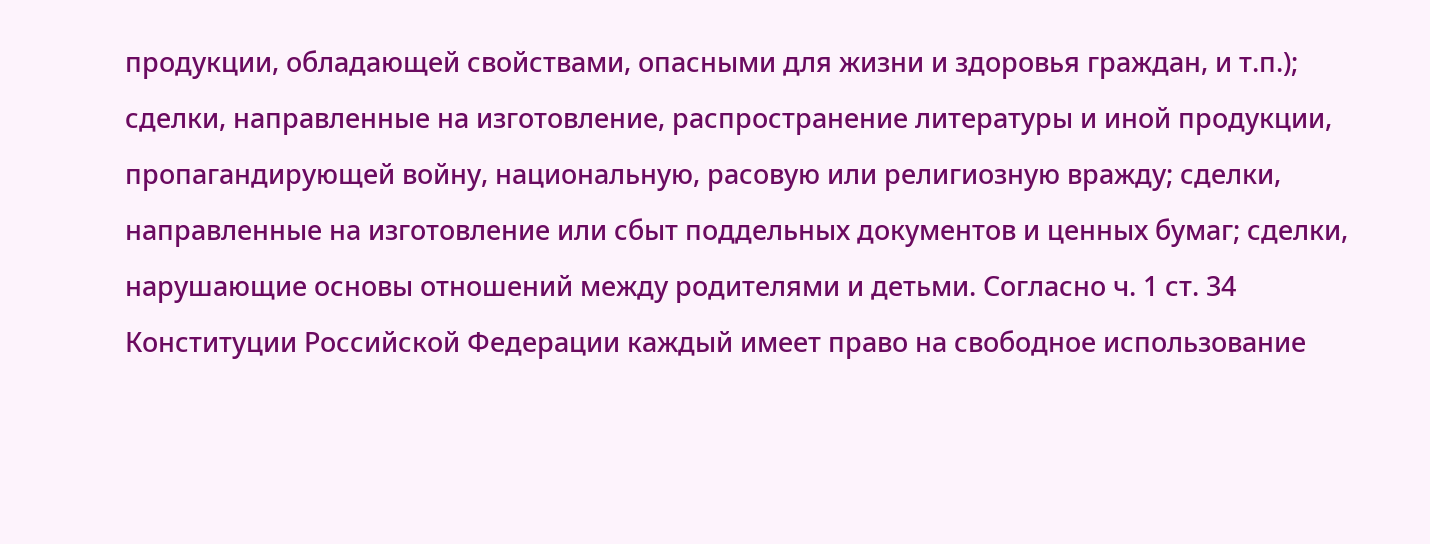продукции, обладающей свойствами, опасными для жизни и здоровья граждан, и т.п.); сделки, направленные на изготовление, распространение литературы и иной продукции, пропагандирующей войну, национальную, расовую или религиозную вражду; сделки, направленные на изготовление или сбыт поддельных документов и ценных бумаг; сделки, нарушающие основы отношений между родителями и детьми. Согласно ч. 1 ст. 34 Конституции Российской Федерации каждый имеет право на свободное использование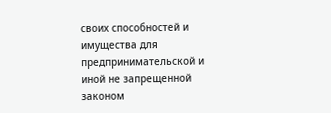своих способностей и имущества для предпринимательской и иной не запрещенной законом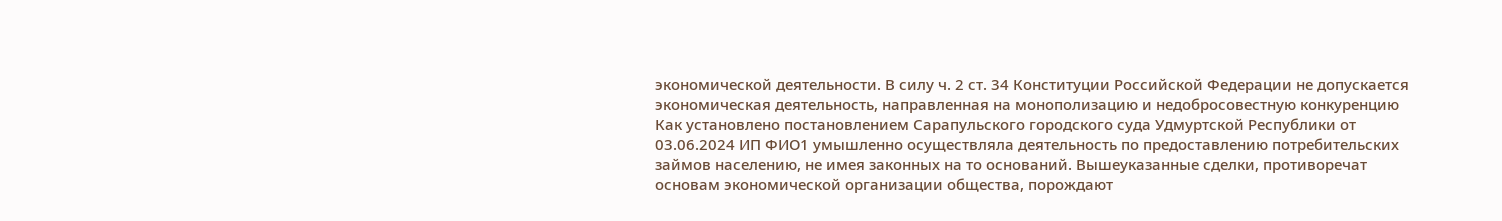экономической деятельности. В силу ч. 2 ст. 34 Конституции Российской Федерации не допускается экономическая деятельность, направленная на монополизацию и недобросовестную конкуренцию Как установлено постановлением Сарапульского городского суда Удмуртской Республики от 03.06.2024 ИП ФИО1 умышленно осуществляла деятельность по предоставлению потребительских займов населению, не имея законных на то оснований. Вышеуказанные сделки, противоречат основам экономической организации общества, порождают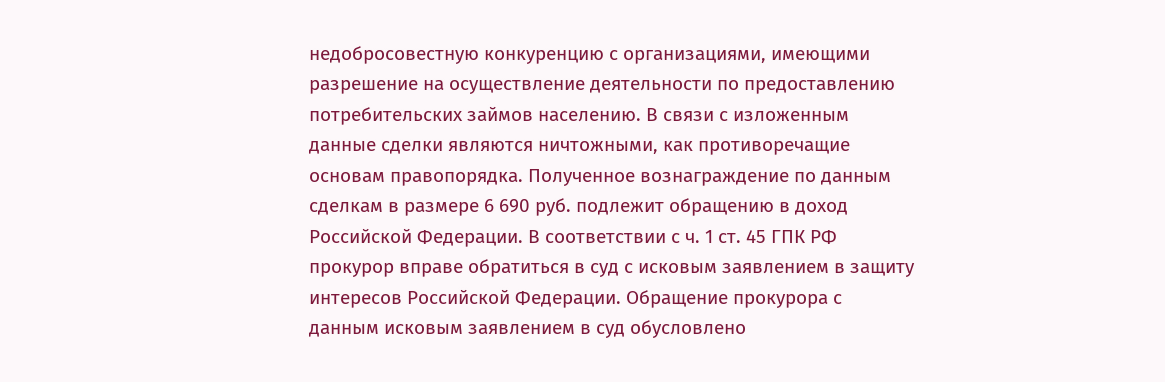недобросовестную конкуренцию с организациями, имеющими разрешение на осуществление деятельности по предоставлению потребительских займов населению. В связи с изложенным данные сделки являются ничтожными, как противоречащие основам правопорядка. Полученное вознаграждение по данным сделкам в размере 6 690 руб. подлежит обращению в доход Российской Федерации. В соответствии с ч. 1 ст. 45 ГПК РФ прокурор вправе обратиться в суд с исковым заявлением в защиту интересов Российской Федерации. Обращение прокурора с данным исковым заявлением в суд обусловлено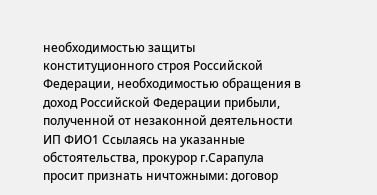необходимостью защиты конституционного строя Российской Федерации, необходимостью обращения в доход Российской Федерации прибыли, полученной от незаконной деятельности ИП ФИО1 Ссылаясь на указанные обстоятельства, прокурор г.Сарапула просит признать ничтожными: договор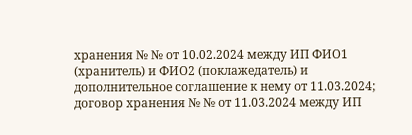хранения № № от 10.02.2024 между ИП ФИО1 (хранитель) и ФИО2 (поклажедатель) и дополнительное соглашение к нему от 11.03.2024; договор хранения № № от 11.03.2024 между ИП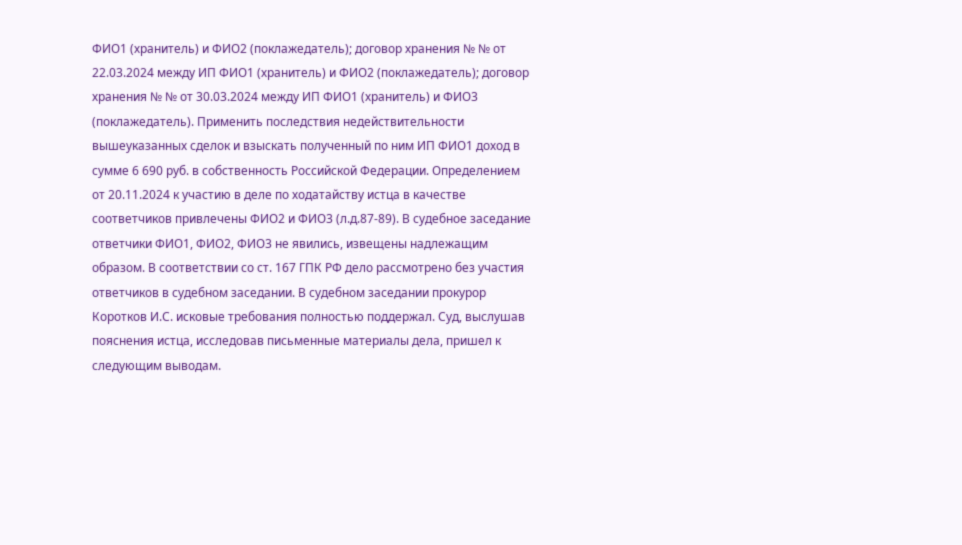ФИО1 (хранитель) и ФИО2 (поклажедатель); договор хранения № № от 22.03.2024 между ИП ФИО1 (хранитель) и ФИО2 (поклажедатель); договор хранения № № от 30.03.2024 между ИП ФИО1 (хранитель) и ФИО3 (поклажедатель). Применить последствия недействительности вышеуказанных сделок и взыскать полученный по ним ИП ФИО1 доход в сумме 6 690 руб. в собственность Российской Федерации. Определением от 20.11.2024 к участию в деле по ходатайству истца в качестве соответчиков привлечены ФИО2 и ФИО3 (л.д.87-89). В судебное заседание ответчики ФИО1, ФИО2, ФИО3 не явились, извещены надлежащим образом. В соответствии со ст. 167 ГПК РФ дело рассмотрено без участия ответчиков в судебном заседании. В судебном заседании прокурор Коротков И.С. исковые требования полностью поддержал. Суд, выслушав пояснения истца, исследовав письменные материалы дела, пришел к следующим выводам.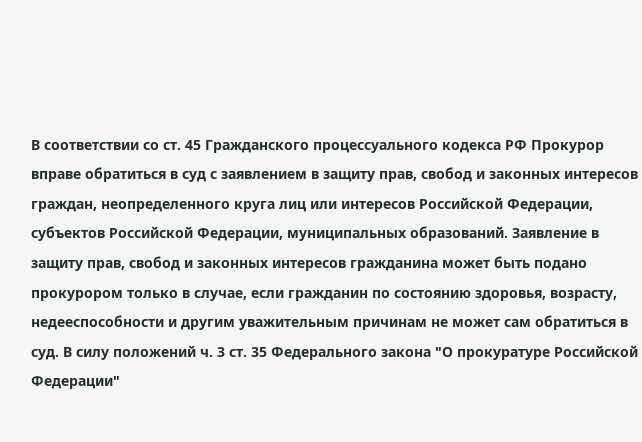В соответствии со ст. 45 Гражданского процессуального кодекса РФ Прокурор вправе обратиться в суд с заявлением в защиту прав, свобод и законных интересов граждан, неопределенного круга лиц или интересов Российской Федерации, субъектов Российской Федерации, муниципальных образований. Заявление в защиту прав, свобод и законных интересов гражданина может быть подано прокурором только в случае, если гражданин по состоянию здоровья, возрасту, недееспособности и другим уважительным причинам не может сам обратиться в суд. В силу положений ч. 3 ст. 35 Федерального закона "О прокуратуре Российской Федерации"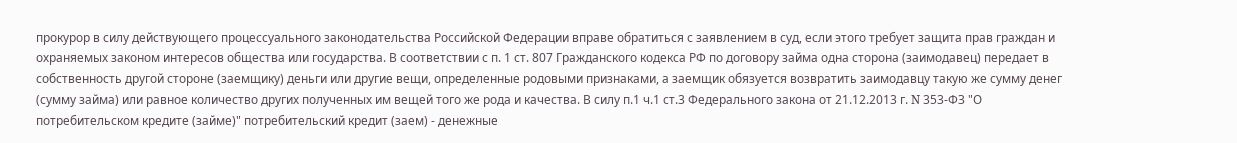прокурор в силу действующего процессуального законодательства Российской Федерации вправе обратиться с заявлением в суд, если этого требует защита прав граждан и охраняемых законом интересов общества или государства. В соответствии с п. 1 ст. 807 Гражданского кодекса РФ по договору займа одна сторона (заимодавец) передает в собственность другой стороне (заемщику) деньги или другие вещи, определенные родовыми признаками, а заемщик обязуется возвратить заимодавцу такую же сумму денег (сумму займа) или равное количество других полученных им вещей того же рода и качества. В силу п.1 ч.1 ст.3 Федерального закона от 21.12.2013 г. N 353-ФЗ "О потребительском кредите (займе)" потребительский кредит (заем) - денежные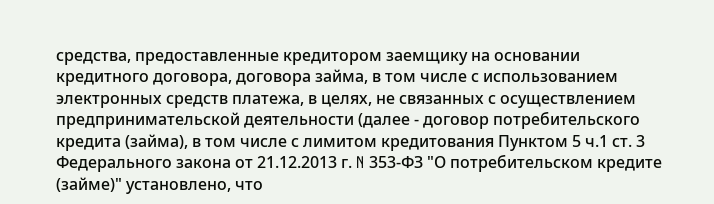средства, предоставленные кредитором заемщику на основании кредитного договора, договора займа, в том числе с использованием электронных средств платежа, в целях, не связанных с осуществлением предпринимательской деятельности (далее - договор потребительского кредита (займа), в том числе с лимитом кредитования Пунктом 5 ч.1 ст. 3 Федерального закона от 21.12.2013 г. N 353-ФЗ "О потребительском кредите (займе)" установлено, что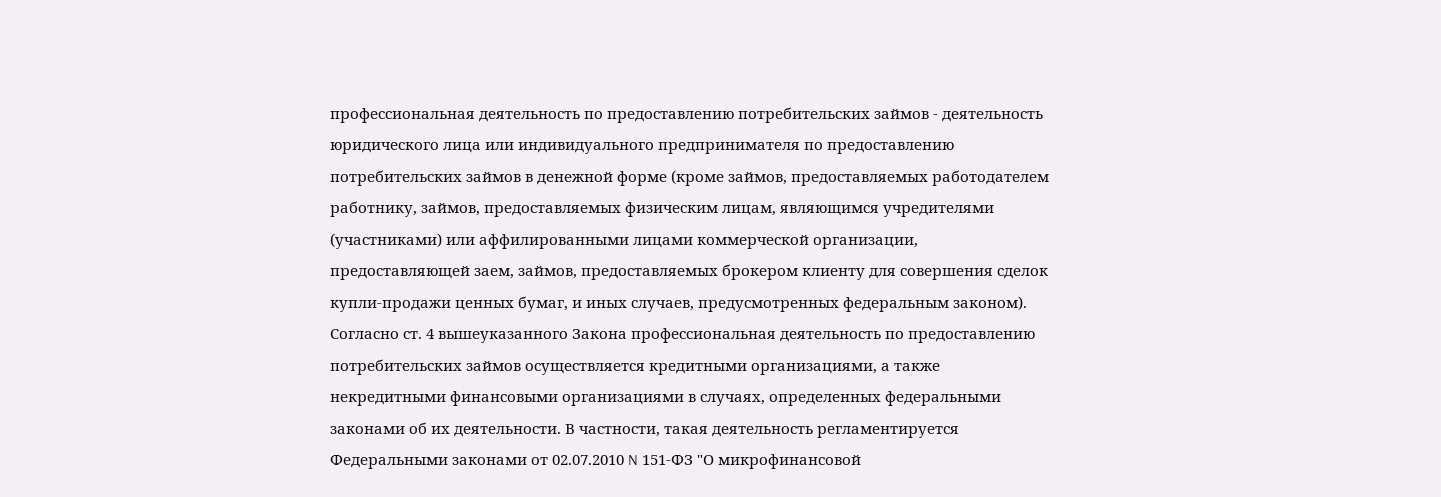профессиональная деятельность по предоставлению потребительских займов - деятельность юридического лица или индивидуального предпринимателя по предоставлению потребительских займов в денежной форме (кроме займов, предоставляемых работодателем работнику, займов, предоставляемых физическим лицам, являющимся учредителями (участниками) или аффилированными лицами коммерческой организации, предоставляющей заем, займов, предоставляемых брокером клиенту для совершения сделок купли-продажи ценных бумаг, и иных случаев, предусмотренных федеральным законом). Согласно ст. 4 вышеуказанного Закона профессиональная деятельность по предоставлению потребительских займов осуществляется кредитными организациями, а также некредитными финансовыми организациями в случаях, определенных федеральными законами об их деятельности. В частности, такая деятельность регламентируется Федеральными законами от 02.07.2010 N 151-ФЗ "О микрофинансовой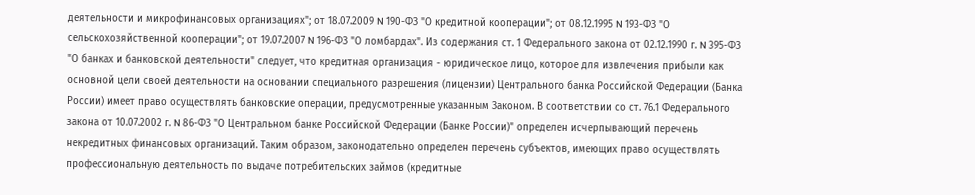деятельности и микрофинансовых организациях"; от 18.07.2009 N 190-ФЗ "О кредитной кооперации"; от 08.12.1995 N 193-ФЗ "О сельскохозяйственной кооперации"; от 19.07.2007 N 196-ФЗ "О ломбардах". Из содержания ст. 1 Федерального закона от 02.12.1990 г. N 395-ФЗ "О банках и банковской деятельности" следует, что кредитная организация - юридическое лицо, которое для извлечения прибыли как основной цели своей деятельности на основании специального разрешения (лицензии) Центрального банка Российской Федерации (Банка России) имеет право осуществлять банковские операции, предусмотренные указанным Законом. В соответствии со ст. 76.1 Федерального закона от 10.07.2002 г. N 86-ФЗ "О Центральном банке Российской Федерации (Банке России)" определен исчерпывающий перечень некредитных финансовых организаций. Таким образом, законодательно определен перечень субъектов, имеющих право осуществлять профессиональную деятельность по выдаче потребительских займов (кредитные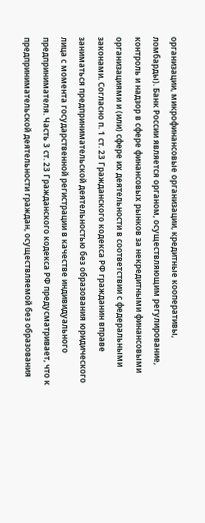организации, микрофинансовые организации, кредитные кооперативы, ломбарды). Банк России является органом, осуществляющим регулирование, контроль и надзор в сфере финансовых рынков за некредитными финансовыми организациями и (или) сфере их деятельности в соответствии с федеральными законами. Согласно п. 1 ст. 23 Гражданского кодекса РФ гражданин вправе заниматься предпринимательской деятельностью без образования юридического лица с момента государственной регистрации в качестве индивидуального предпринимателя. Часть 3 ст. 23 Гражданского кодекса РФ предусматривает, что к предпринимательской деятельности граждан, осуществляемой без образования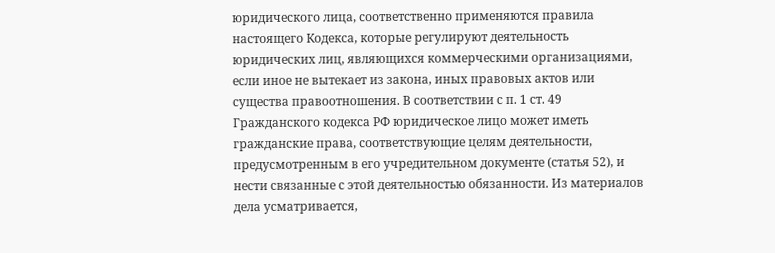юридического лица, соответственно применяются правила настоящего Кодекса, которые регулируют деятельность юридических лиц, являющихся коммерческими организациями, если иное не вытекает из закона, иных правовых актов или существа правоотношения. В соответствии с п. 1 ст. 49 Гражданского кодекса РФ юридическое лицо может иметь гражданские права, соответствующие целям деятельности, предусмотренным в его учредительном документе (статья 52), и нести связанные с этой деятельностью обязанности. Из материалов дела усматривается,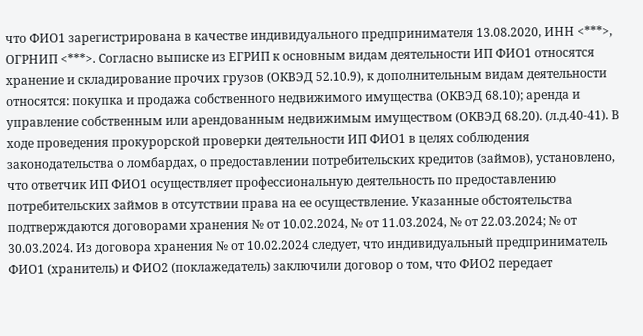что ФИО1 зарегистрирована в качестве индивидуального предпринимателя 13.08.2020, ИНН <***>, ОГРНИП <***>. Согласно выписке из ЕГРИП к основным видам деятельности ИП ФИО1 относятся хранение и складирование прочих грузов (ОКВЭД 52.10.9), к дополнительным видам деятельности относятся: покупка и продажа собственного недвижимого имущества (ОКВЭД 68.10); аренда и управление собственным или арендованным недвижимым имуществом (ОКВЭД 68.20). (л.д.40-41). В ходе проведения прокурорской проверки деятельности ИП ФИО1 в целях соблюдения законодательства о ломбардах, о предоставлении потребительских кредитов (займов), установлено, что ответчик ИП ФИО1 осуществляет профессиональную деятельность по предоставлению потребительских займов в отсутствии права на ее осуществление. Указанные обстоятельства подтверждаются договорами хранения № от 10.02.2024, № от 11.03.2024, № от 22.03.2024; № от 30.03.2024. Из договора хранения № от 10.02.2024 следует, что индивидуальный предприниматель ФИО1 (хранитель) и ФИО2 (поклажедатель) заключили договор о том, что ФИО2 передает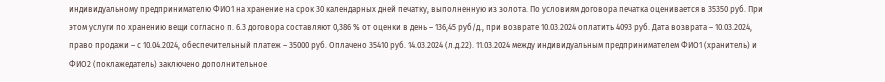индивидуальному предпринимателю ФИО1 на хранение на срок 30 календарных дней печатку, выполненную из золота. По условиям договора печатка оценивается в 35350 руб. При этом услуги по хранению вещи согласно п. 6.3 договора составляют 0,386 % от оценки в день – 136,45 руб/д., при возврате 10.03.2024 оплатить 4093 руб. Дата возврата – 10.03.2024, право продажи – с 10.04.2024, обеспечительный платеж – 35000 руб. Оплачено 35410 руб. 14.03.2024 (л.д.22). 11.03.2024 между индивидуальным предпринимателем ФИО1 (хранитель) и ФИО2 (поклажедатель) заключено дополнительное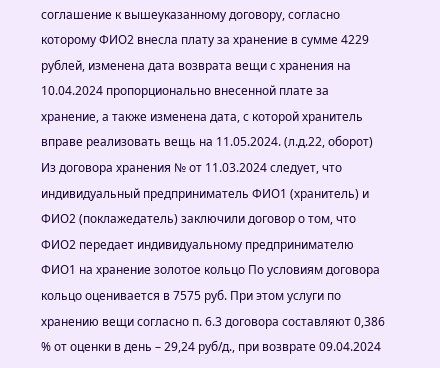соглашение к вышеуказанному договору, согласно которому ФИО2 внесла плату за хранение в сумме 4229 рублей, изменена дата возврата вещи с хранения на 10.04.2024 пропорционально внесенной плате за хранение, а также изменена дата, с которой хранитель вправе реализовать вещь на 11.05.2024. (л.д.22, оборот) Из договора хранения № от 11.03.2024 следует, что индивидуальный предприниматель ФИО1 (хранитель) и ФИО2 (поклажедатель) заключили договор о том, что ФИО2 передает индивидуальному предпринимателю ФИО1 на хранение золотое кольцо По условиям договора кольцо оценивается в 7575 руб. При этом услуги по хранению вещи согласно п. 6.3 договора составляют 0,386 % от оценки в день – 29,24 руб/д., при возврате 09.04.2024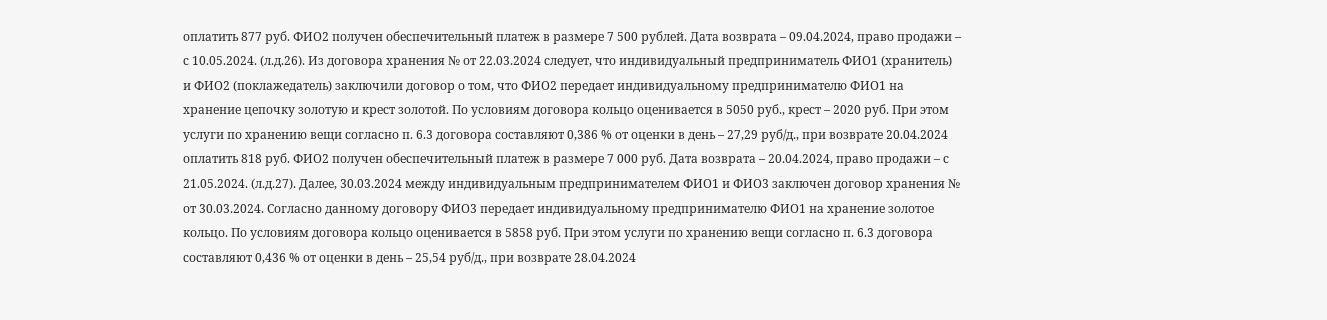оплатить 877 руб. ФИО2 получен обеспечительный платеж в размере 7 500 рублей. Дата возврата – 09.04.2024, право продажи – с 10.05.2024. (л.д.26). Из договора хранения № от 22.03.2024 следует, что индивидуальный предприниматель ФИО1 (хранитель) и ФИО2 (поклажедатель) заключили договор о том, что ФИО2 передает индивидуальному предпринимателю ФИО1 на хранение цепочку золотую и крест золотой. По условиям договора кольцо оценивается в 5050 руб., крест – 2020 руб. При этом услуги по хранению вещи согласно п. 6.3 договора составляют 0,386 % от оценки в день – 27,29 руб/д., при возврате 20.04.2024 оплатить 818 руб. ФИО2 получен обеспечительный платеж в размере 7 000 руб. Дата возврата – 20.04.2024, право продажи – с 21.05.2024. (л.д.27). Далее, 30.03.2024 между индивидуальным предпринимателем ФИО1 и ФИО3 заключен договор хранения № от 30.03.2024. Согласно данному договору ФИО3 передает индивидуальному предпринимателю ФИО1 на хранение золотое кольцо. По условиям договора кольцо оценивается в 5858 руб. При этом услуги по хранению вещи согласно п. 6.3 договора составляют 0,436 % от оценки в день – 25,54 руб/д., при возврате 28.04.2024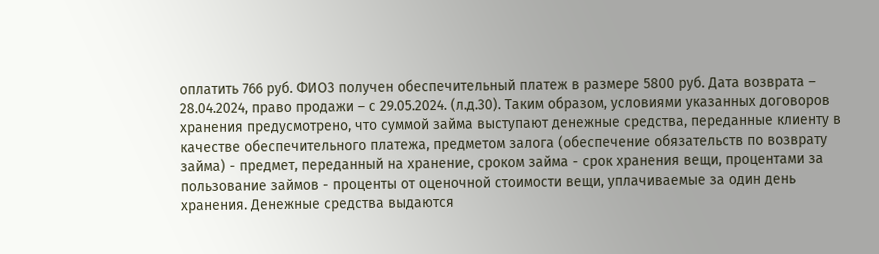оплатить 766 руб. ФИО3 получен обеспечительный платеж в размере 5800 руб. Дата возврата – 28.04.2024, право продажи – с 29.05.2024. (л.д.30). Таким образом, условиями указанных договоров хранения предусмотрено, что суммой займа выступают денежные средства, переданные клиенту в качестве обеспечительного платежа, предметом залога (обеспечение обязательств по возврату займа) - предмет, переданный на хранение, сроком займа - срок хранения вещи, процентами за пользование займов - проценты от оценочной стоимости вещи, уплачиваемые за один день хранения. Денежные средства выдаются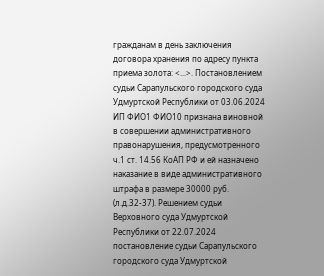гражданам в день заключения договора хранения по адресу пункта приема золота: <...>. Постановлением судьи Сарапульского городского суда Удмуртской Республики от 03.06.2024 ИП ФИО1 ФИО10 признана виновной в совершении административного правонарушения, предусмотренного ч.1 ст. 14.56 КоАП РФ и ей назначено наказание в виде административного штрафа в размере 30000 руб. (л.д.32-37). Решением судьи Верховного суда Удмуртской Республики от 22.07.2024 постановление судьи Сарапульского городского суда Удмуртской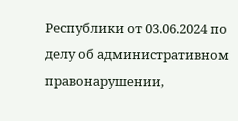Республики от 03.06.2024 по делу об административном правонарушении,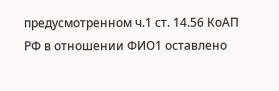предусмотренном ч.1 ст. 14.56 КоАП РФ в отношении ФИО1 оставлено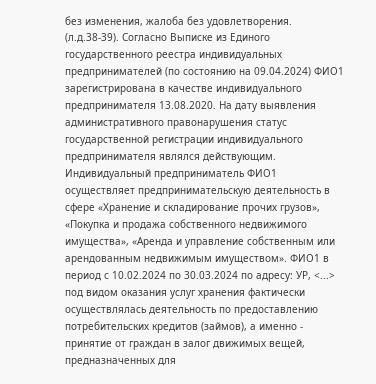без изменения, жалоба без удовлетворения. (л.д.38-39). Согласно Выписке из Единого государственного реестра индивидуальных предпринимателей (по состоянию на 09.04.2024) ФИО1 зарегистрирована в качестве индивидуального предпринимателя 13.08.2020. На дату выявления административного правонарушения статус государственной регистрации индивидуального предпринимателя являлся действующим. Индивидуальный предприниматель ФИО1 осуществляет предпринимательскую деятельность в сфере «Хранение и складирование прочих грузов», «Покупка и продажа собственного недвижимого имущества», «Аренда и управление собственным или арендованным недвижимым имуществом». ФИО1 в период с 10.02.2024 по 30.03.2024 по адресу: УР, <...> под видом оказания услуг хранения фактически осуществлялась деятельность по предоставлению потребительских кредитов (займов), а именно - принятие от граждан в залог движимых вещей, предназначенных для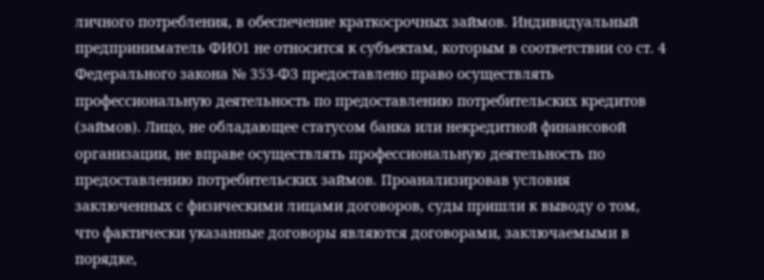личного потребления, в обеспечение краткосрочных займов. Индивидуальный предприниматель ФИО1 не относится к субъектам, которым в соответствии со ст. 4 Федерального закона № 353-ФЗ предоставлено право осуществлять профессиональную деятельность по предоставлению потребительских кредитов (займов). Лицо, не обладающее статусом банка или некредитной финансовой организации, не вправе осуществлять профессиональную деятельность по предоставлению потребительских займов. Проанализировав условия заключенных с физическими лицами договоров, суды пришли к выводу о том, что фактически указанные договоры являются договорами, заключаемыми в порядке,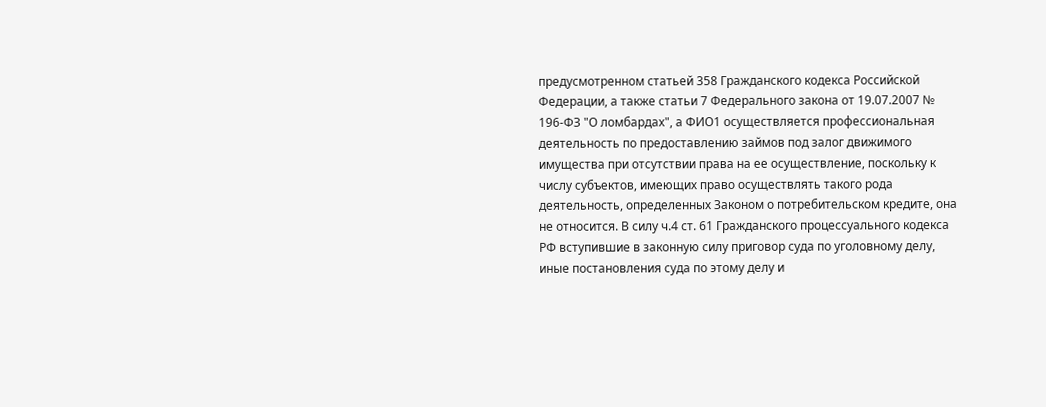предусмотренном статьей 358 Гражданского кодекса Российской Федерации, а также статьи 7 Федерального закона от 19.07.2007 № 196-ФЗ "О ломбардах", а ФИО1 осуществляется профессиональная деятельность по предоставлению займов под залог движимого имущества при отсутствии права на ее осуществление, поскольку к числу субъектов, имеющих право осуществлять такого рода деятельность, определенных Законом о потребительском кредите, она не относится. В силу ч.4 ст. 61 Гражданского процессуального кодекса РФ вступившие в законную силу приговор суда по уголовному делу, иные постановления суда по этому делу и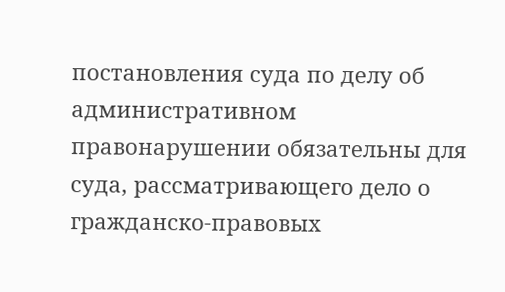постановления суда по делу об административном правонарушении обязательны для суда, рассматривающего дело о гражданско-правовых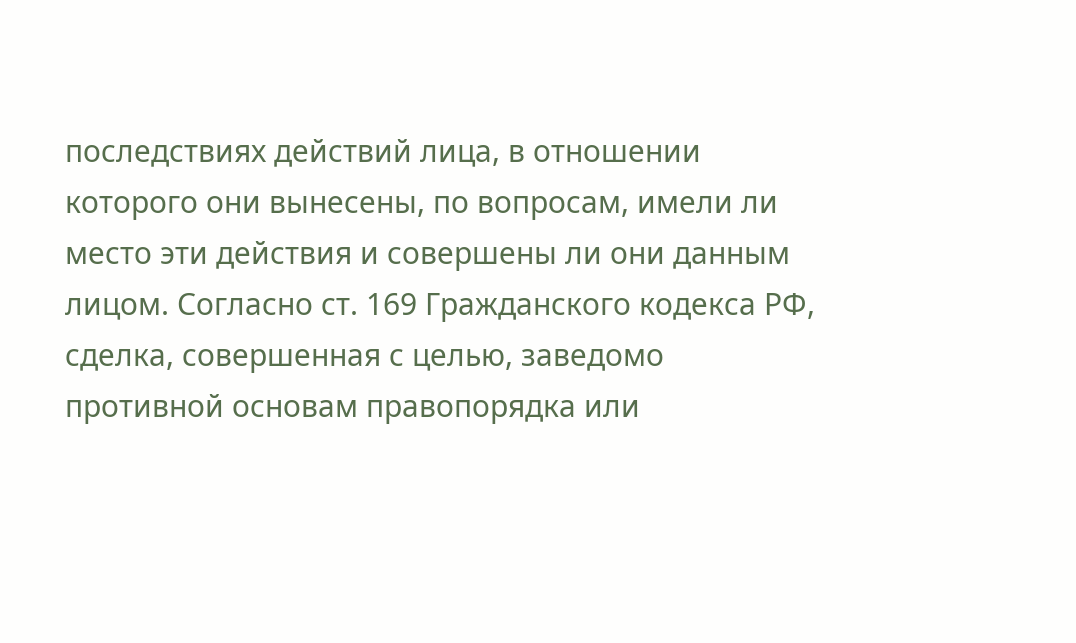последствиях действий лица, в отношении которого они вынесены, по вопросам, имели ли место эти действия и совершены ли они данным лицом. Согласно ст. 169 Гражданского кодекса РФ, сделка, совершенная с целью, заведомо противной основам правопорядка или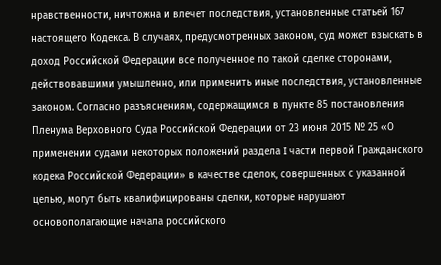нравственности, ничтожна и влечет последствия, установленные статьей 167 настоящего Кодекса. В случаях, предусмотренных законом, суд может взыскать в доход Российской Федерации все полученное по такой сделке сторонами, действовавшими умышленно, или применить иные последствия, установленные законом. Согласно разъяснениям, содержащимся в пункте 85 постановления Пленума Верховного Суда Российской Федерации от 23 июня 2015 № 25 «О применении судами некоторых положений раздела I части первой Гражданского кодека Российской Федерации» в качестве сделок, совершенных с указанной целью, могут быть квалифицированы сделки, которые нарушают основополагающие начала российского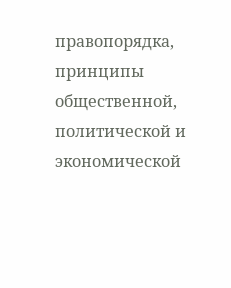правопорядка, принципы общественной, политической и экономической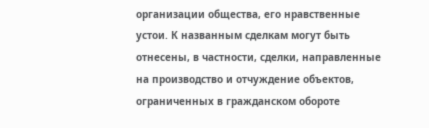организации общества, его нравственные устои. К названным сделкам могут быть отнесены, в частности, сделки, направленные на производство и отчуждение объектов, ограниченных в гражданском обороте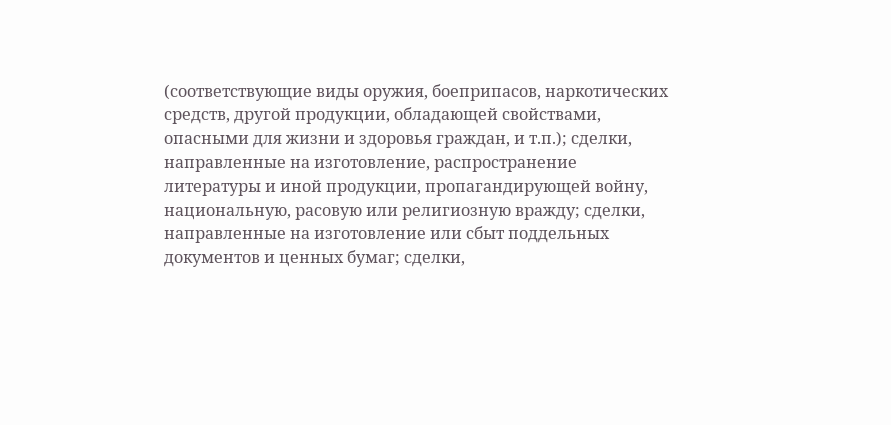(соответствующие виды оружия, боеприпасов, наркотических средств, другой продукции, обладающей свойствами, опасными для жизни и здоровья граждан, и т.п.); сделки, направленные на изготовление, распространение литературы и иной продукции, пропагандирующей войну, национальную, расовую или религиозную вражду; сделки, направленные на изготовление или сбыт поддельных документов и ценных бумаг; сделки,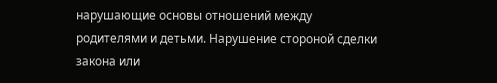нарушающие основы отношений между родителями и детьми. Нарушение стороной сделки закона или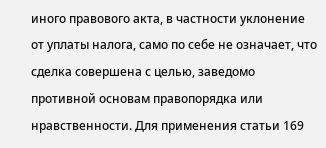иного правового акта, в частности уклонение от уплаты налога, само по себе не означает, что сделка совершена с целью, заведомо противной основам правопорядка или нравственности. Для применения статьи 169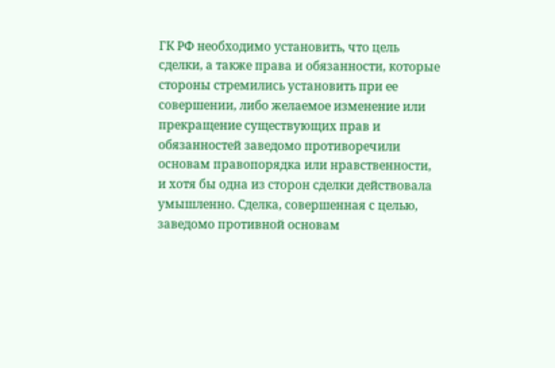ГК РФ необходимо установить, что цель сделки, а также права и обязанности, которые стороны стремились установить при ее совершении, либо желаемое изменение или прекращение существующих прав и обязанностей заведомо противоречили основам правопорядка или нравственности, и хотя бы одна из сторон сделки действовала умышленно. Сделка, совершенная с целью, заведомо противной основам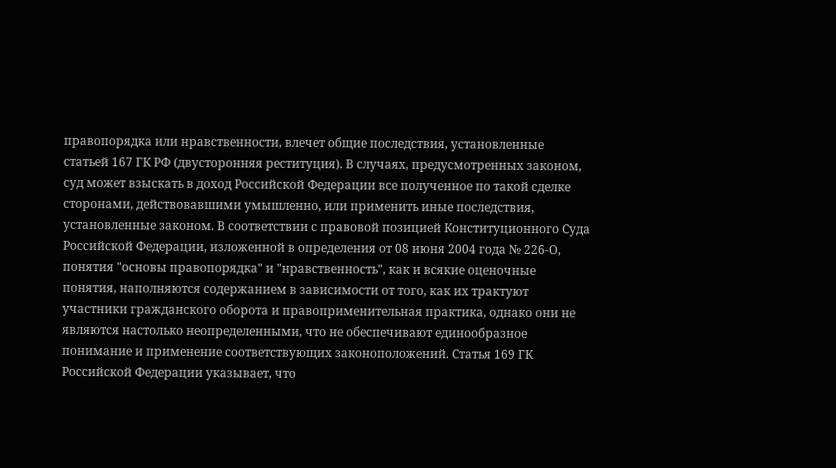правопорядка или нравственности, влечет общие последствия, установленные статьей 167 ГК РФ (двусторонняя реституция). В случаях, предусмотренных законом, суд может взыскать в доход Российской Федерации все полученное по такой сделке сторонами, действовавшими умышленно, или применить иные последствия, установленные законом. В соответствии с правовой позицией Конституционного Суда Российской Федерации, изложенной в определения от 08 июня 2004 года № 226-О, понятия "основы правопорядка" и "нравственность", как и всякие оценочные понятия, наполняются содержанием в зависимости от того, как их трактуют участники гражданского оборота и правоприменительная практика, однако они не являются настолько неопределенными, что не обеспечивают единообразное понимание и применение соответствующих законоположений. Статья 169 ГК Российской Федерации указывает, что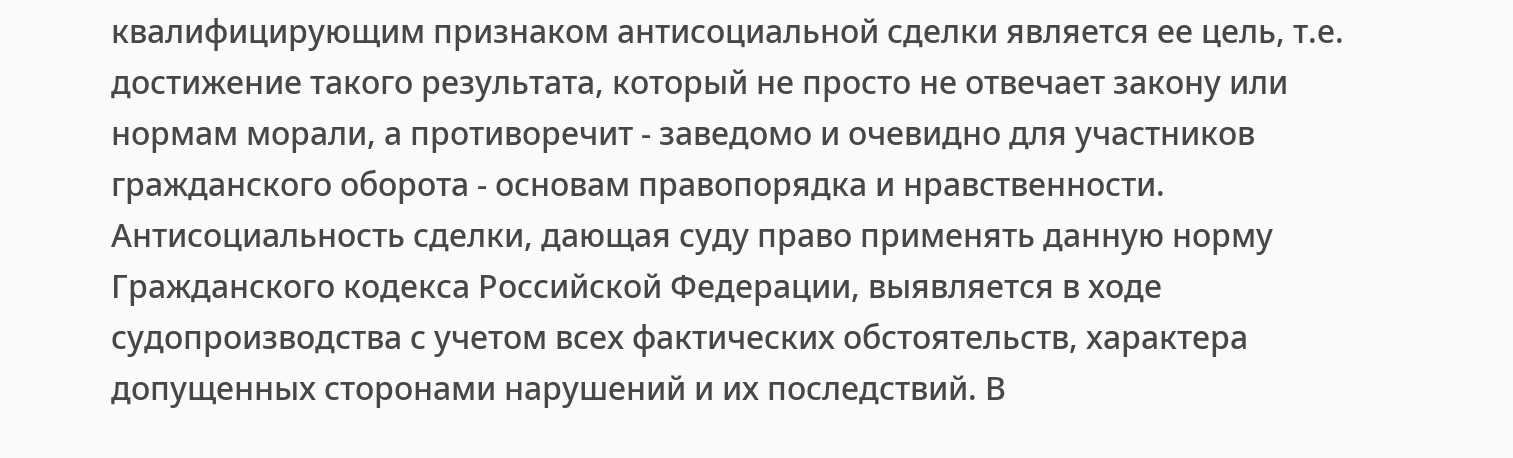квалифицирующим признаком антисоциальной сделки является ее цель, т.е. достижение такого результата, который не просто не отвечает закону или нормам морали, а противоречит - заведомо и очевидно для участников гражданского оборота - основам правопорядка и нравственности. Антисоциальность сделки, дающая суду право применять данную норму Гражданского кодекса Российской Федерации, выявляется в ходе судопроизводства с учетом всех фактических обстоятельств, характера допущенных сторонами нарушений и их последствий. В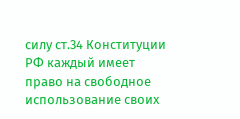силу ст.34 Конституции РФ каждый имеет право на свободное использование своих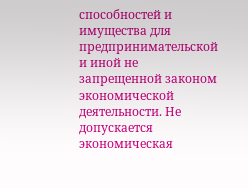способностей и имущества для предпринимательской и иной не запрещенной законом экономической деятельности. Не допускается экономическая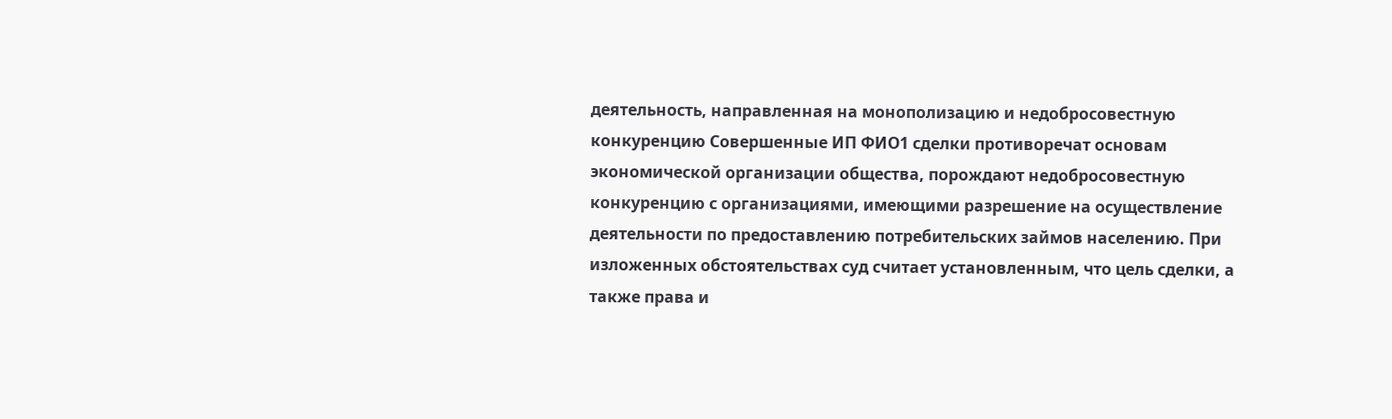деятельность, направленная на монополизацию и недобросовестную конкуренцию Совершенные ИП ФИО1 сделки противоречат основам экономической организации общества, порождают недобросовестную конкуренцию с организациями, имеющими разрешение на осуществление деятельности по предоставлению потребительских займов населению. При изложенных обстоятельствах суд считает установленным, что цель сделки, а также права и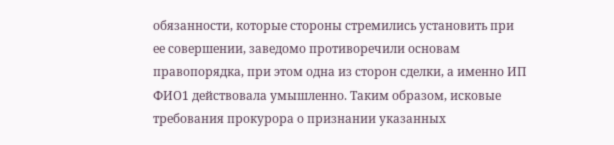обязанности, которые стороны стремились установить при ее совершении, заведомо противоречили основам правопорядка, при этом одна из сторон сделки, а именно ИП ФИО1 действовала умышленно. Таким образом, исковые требования прокурора о признании указанных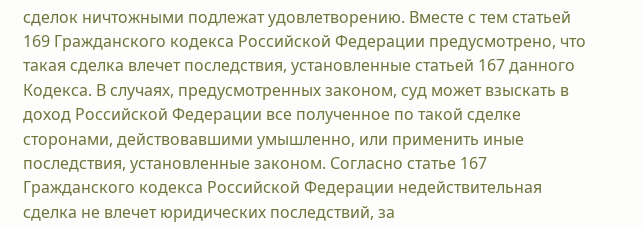сделок ничтожными подлежат удовлетворению. Вместе с тем статьей 169 Гражданского кодекса Российской Федерации предусмотрено, что такая сделка влечет последствия, установленные статьей 167 данного Кодекса. В случаях, предусмотренных законом, суд может взыскать в доход Российской Федерации все полученное по такой сделке сторонами, действовавшими умышленно, или применить иные последствия, установленные законом. Согласно статье 167 Гражданского кодекса Российской Федерации недействительная сделка не влечет юридических последствий, за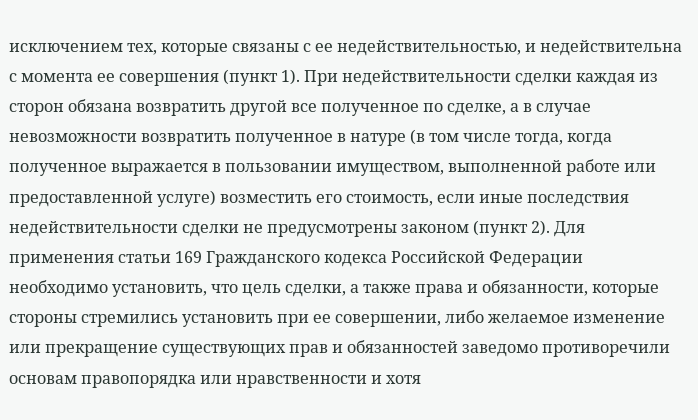исключением тех, которые связаны с ее недействительностью, и недействительна с момента ее совершения (пункт 1). При недействительности сделки каждая из сторон обязана возвратить другой все полученное по сделке, а в случае невозможности возвратить полученное в натуре (в том числе тогда, когда полученное выражается в пользовании имуществом, выполненной работе или предоставленной услуге) возместить его стоимость, если иные последствия недействительности сделки не предусмотрены законом (пункт 2). Для применения статьи 169 Гражданского кодекса Российской Федерации необходимо установить, что цель сделки, а также права и обязанности, которые стороны стремились установить при ее совершении, либо желаемое изменение или прекращение существующих прав и обязанностей заведомо противоречили основам правопорядка или нравственности и хотя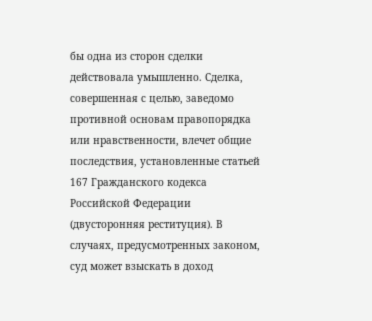бы одна из сторон сделки действовала умышленно. Сделка, совершенная с целью, заведомо противной основам правопорядка или нравственности, влечет общие последствия, установленные статьей 167 Гражданского кодекса Российской Федерации (двусторонняя реституция). В случаях, предусмотренных законом, суд может взыскать в доход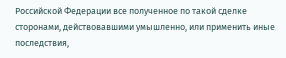Российской Федерации все полученное по такой сделке сторонами, действовавшими умышленно, или применить иные последствия,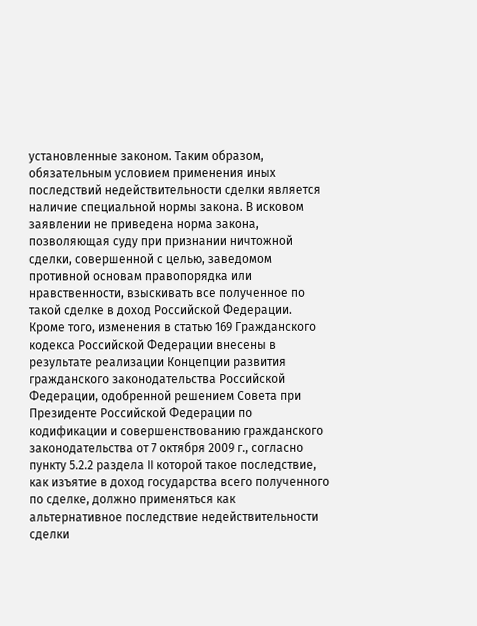установленные законом. Таким образом, обязательным условием применения иных последствий недействительности сделки является наличие специальной нормы закона. В исковом заявлении не приведена норма закона, позволяющая суду при признании ничтожной сделки, совершенной с целью, заведомом противной основам правопорядка или нравственности, взыскивать все полученное по такой сделке в доход Российской Федерации. Кроме того, изменения в статью 169 Гражданского кодекса Российской Федерации внесены в результате реализации Концепции развития гражданского законодательства Российской Федерации, одобренной решением Совета при Президенте Российской Федерации по кодификации и совершенствованию гражданского законодательства от 7 октября 2009 г., согласно пункту 5.2.2 раздела II которой такое последствие, как изъятие в доход государства всего полученного по сделке, должно применяться как альтернативное последствие недействительности сделки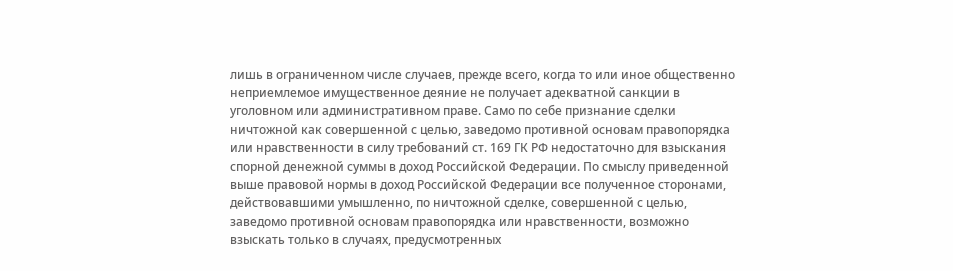лишь в ограниченном числе случаев, прежде всего, когда то или иное общественно неприемлемое имущественное деяние не получает адекватной санкции в уголовном или административном праве. Само по себе признание сделки ничтожной как совершенной с целью, заведомо противной основам правопорядка или нравственности в силу требований ст. 169 ГК РФ недостаточно для взыскания спорной денежной суммы в доход Российской Федерации. По смыслу приведенной выше правовой нормы в доход Российской Федерации все полученное сторонами, действовавшими умышленно, по ничтожной сделке, совершенной с целью, заведомо противной основам правопорядка или нравственности, возможно взыскать только в случаях, предусмотренных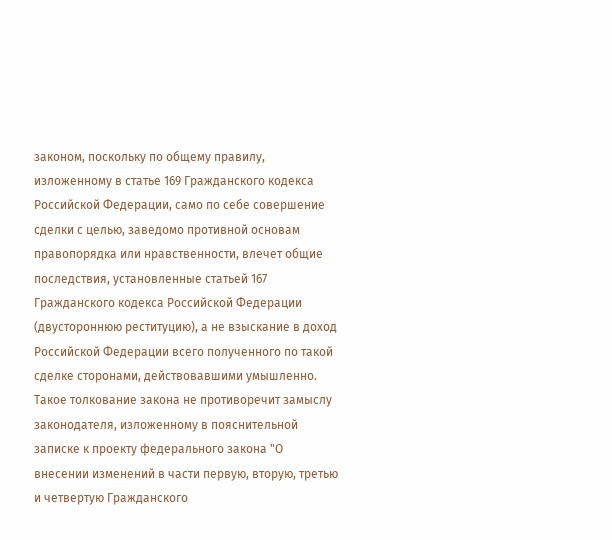законом, поскольку по общему правилу, изложенному в статье 169 Гражданского кодекса Российской Федерации, само по себе совершение сделки с целью, заведомо противной основам правопорядка или нравственности, влечет общие последствия, установленные статьей 167 Гражданского кодекса Российской Федерации (двустороннюю реституцию), а не взыскание в доход Российской Федерации всего полученного по такой сделке сторонами, действовавшими умышленно. Такое толкование закона не противоречит замыслу законодателя, изложенному в пояснительной записке к проекту федерального закона "О внесении изменений в части первую, вторую, третью и четвертую Гражданского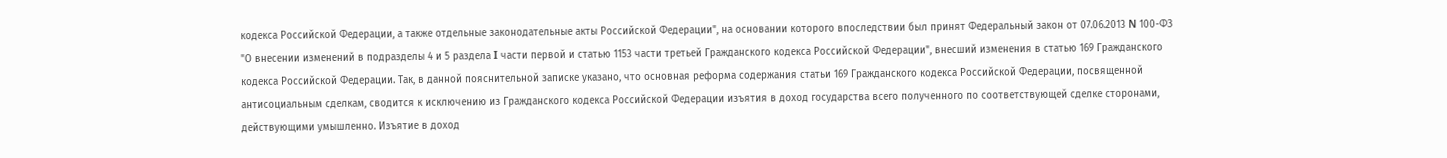кодекса Российской Федерации, а также отдельные законодательные акты Российской Федерации", на основании которого впоследствии был принят Федеральный закон от 07.06.2013 N 100-ФЗ "О внесении изменений в подразделы 4 и 5 раздела I части первой и статью 1153 части третьей Гражданского кодекса Российской Федерации", внесший изменения в статью 169 Гражданского кодекса Российской Федерации. Так, в данной пояснительной записке указано, что основная реформа содержания статьи 169 Гражданского кодекса Российской Федерации, посвященной антисоциальным сделкам, сводится к исключению из Гражданского кодекса Российской Федерации изъятия в доход государства всего полученного по соответствующей сделке сторонами, действующими умышленно. Изъятие в доход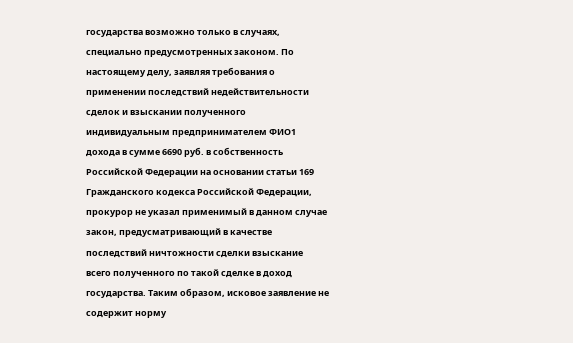государства возможно только в случаях, специально предусмотренных законом. По настоящему делу, заявляя требования о применении последствий недействительности сделок и взыскании полученного индивидуальным предпринимателем ФИО1 дохода в сумме 6690 руб. в собственность Российской Федерации на основании статьи 169 Гражданского кодекса Российской Федерации, прокурор не указал применимый в данном случае закон, предусматривающий в качестве последствий ничтожности сделки взыскание всего полученного по такой сделке в доход государства. Таким образом, исковое заявление не содержит норму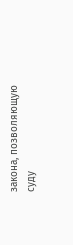закона, позволяющую суду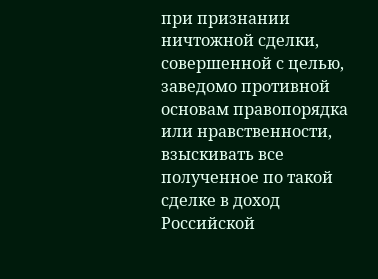при признании ничтожной сделки, совершенной с целью, заведомо противной основам правопорядка или нравственности, взыскивать все полученное по такой сделке в доход Российской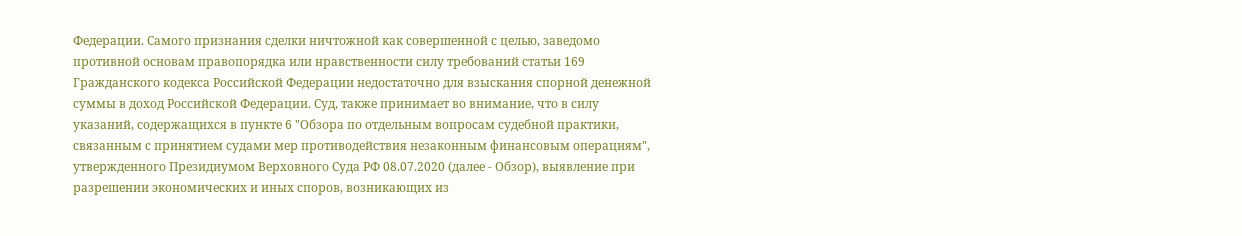Федерации. Самого признания сделки ничтожной как совершенной с целью, заведомо противной основам правопорядка или нравственности силу требований статьи 169 Гражданского кодекса Российской Федерации недостаточно для взыскания спорной денежной суммы в доход Российской Федерации. Суд, также принимает во внимание, что в силу указаний, содержащихся в пункте 6 "Обзора по отдельным вопросам судебной практики, связанным с принятием судами мер противодействия незаконным финансовым операциям", утвержденного Президиумом Верховного Суда РФ 08.07.2020 (далее - Обзор), выявление при разрешении экономических и иных споров, возникающих из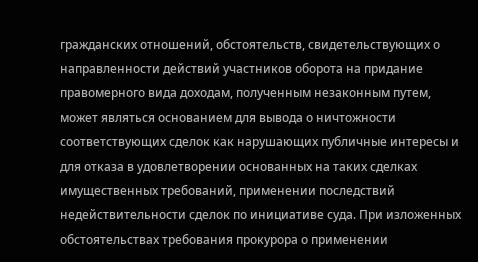гражданских отношений, обстоятельств, свидетельствующих о направленности действий участников оборота на придание правомерного вида доходам, полученным незаконным путем, может являться основанием для вывода о ничтожности соответствующих сделок как нарушающих публичные интересы и для отказа в удовлетворении основанных на таких сделках имущественных требований, применении последствий недействительности сделок по инициативе суда. При изложенных обстоятельствах требования прокурора о применении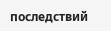последствий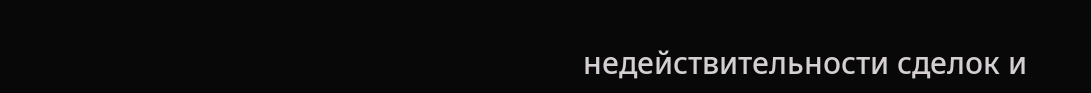недействительности сделок и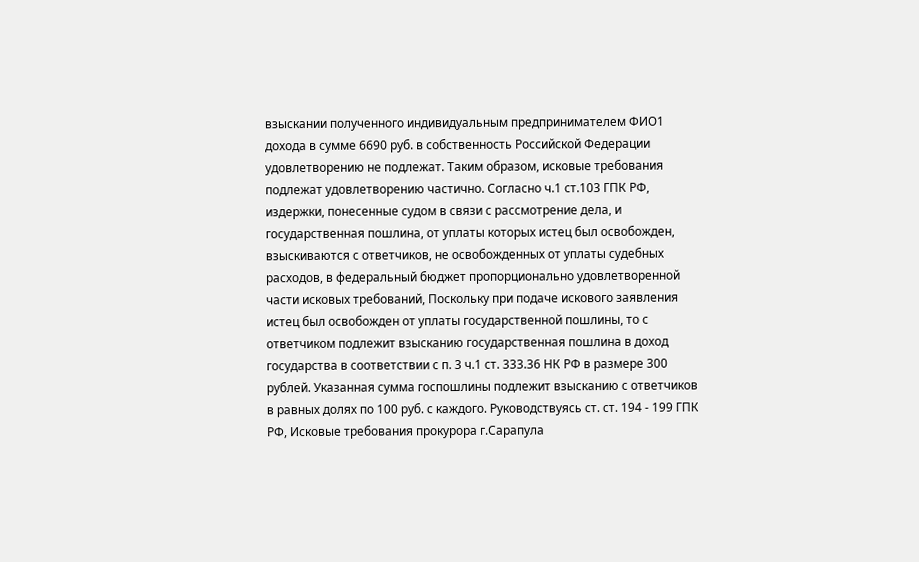взыскании полученного индивидуальным предпринимателем ФИО1 дохода в сумме 6690 руб. в собственность Российской Федерации удовлетворению не подлежат. Таким образом, исковые требования подлежат удовлетворению частично. Согласно ч.1 ст.103 ГПК РФ, издержки, понесенные судом в связи с рассмотрение дела, и государственная пошлина, от уплаты которых истец был освобожден, взыскиваются с ответчиков, не освобожденных от уплаты судебных расходов, в федеральный бюджет пропорционально удовлетворенной части исковых требований, Поскольку при подаче искового заявления истец был освобожден от уплаты государственной пошлины, то с ответчиком подлежит взысканию государственная пошлина в доход государства в соответствии с п. 3 ч.1 ст. 333.36 НК РФ в размере 300 рублей. Указанная сумма госпошлины подлежит взысканию с ответчиков в равных долях по 100 руб. с каждого. Руководствуясь ст. ст. 194 - 199 ГПК РФ, Исковые требования прокурора г.Сарапула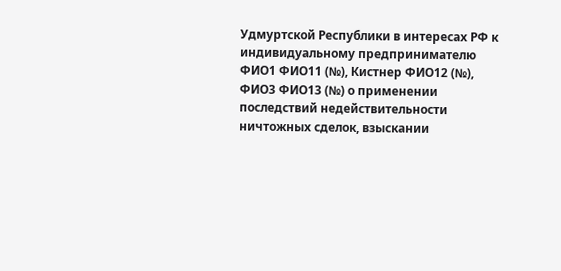Удмуртской Республики в интересах РФ к индивидуальному предпринимателю ФИО1 ФИО11 (№), Кистнер ФИО12 (№), ФИО3 ФИО13 (№) о применении последствий недействительности ничтожных сделок, взыскании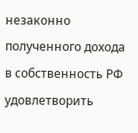незаконно полученного дохода в собственность РФ удовлетворить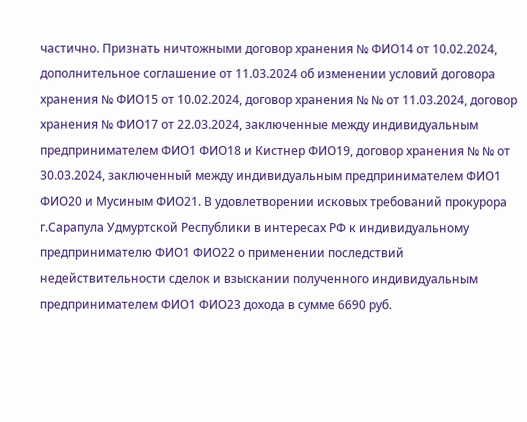частично. Признать ничтожными договор хранения № ФИО14 от 10.02.2024, дополнительное соглашение от 11.03.2024 об изменении условий договора хранения № ФИО15 от 10.02.2024, договор хранения № № от 11.03.2024, договор хранения № ФИО17 от 22.03.2024, заключенные между индивидуальным предпринимателем ФИО1 ФИО18 и Кистнер ФИО19, договор хранения № № от 30.03.2024, заключенный между индивидуальным предпринимателем ФИО1 ФИО20 и Мусиным ФИО21. В удовлетворении исковых требований прокурора г.Сарапула Удмуртской Республики в интересах РФ к индивидуальному предпринимателю ФИО1 ФИО22 о применении последствий недействительности сделок и взыскании полученного индивидуальным предпринимателем ФИО1 ФИО23 дохода в сумме 6690 руб.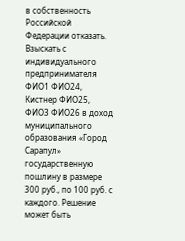в собственность Российской Федерации отказать. Взыскать с индивидуального предпринимателя ФИО1 ФИО24, Кистнер ФИО25, ФИО3 ФИО26 в доход муниципального образования «Город Сарапул» государственную пошлину в размере 300 руб., по 100 руб. с каждого. Решение может быть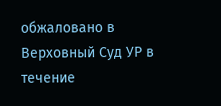обжаловано в Верховный Суд УР в течение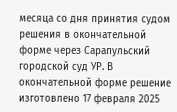месяца со дня принятия судом решения в окончательной форме через Сарапульский городской суд УР. В окончательной форме решение изготовлено 17 февраля 2025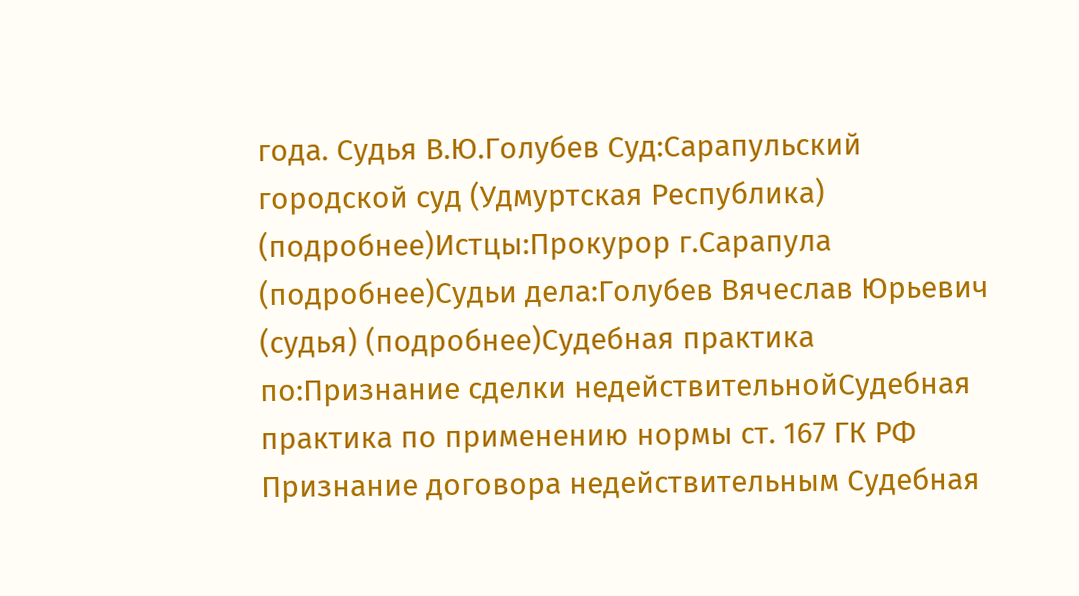года. Судья В.Ю.Голубев Суд:Сарапульский городской суд (Удмуртская Республика) (подробнее)Истцы:Прокурор г.Сарапула (подробнее)Судьи дела:Голубев Вячеслав Юрьевич (судья) (подробнее)Судебная практика по:Признание сделки недействительнойСудебная практика по применению нормы ст. 167 ГК РФ Признание договора недействительным Судебная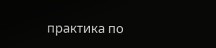практика по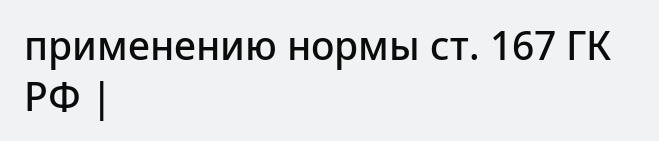применению нормы ст. 167 ГК РФ |